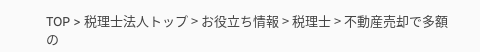TOP > 税理士法人トップ > お役立ち情報 > 税理士 > 不動産売却で多額の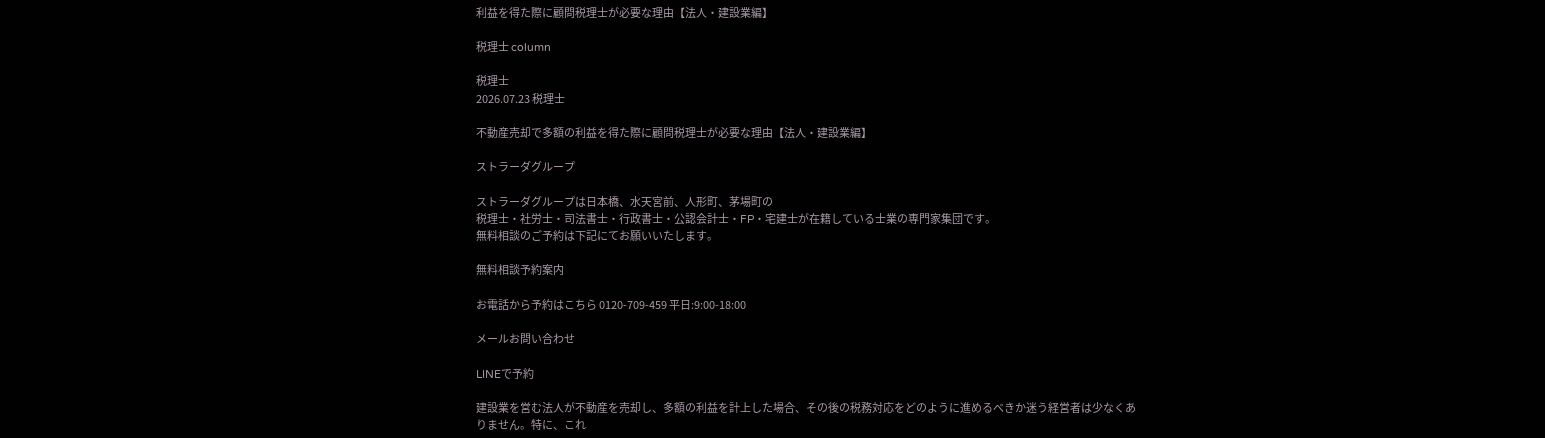利益を得た際に顧問税理士が必要な理由【法人・建設業編】

税理士 column

税理士
2026.07.23 税理士

不動産売却で多額の利益を得た際に顧問税理士が必要な理由【法人・建設業編】

ストラーダグループ

ストラーダグループは日本橋、水天宮前、人形町、茅場町の
税理士・社労士・司法書士・行政書士・公認会計士・FP・宅建士が在籍している士業の専門家集団です。
無料相談のご予約は下記にてお願いいたします。

無料相談予約案内

お電話から予約はこちら 0120-709-459 平日:9:00-18:00

メールお問い合わせ

LINEで予約

建設業を営む法人が不動産を売却し、多額の利益を計上した場合、その後の税務対応をどのように進めるべきか迷う経営者は少なくありません。特に、これ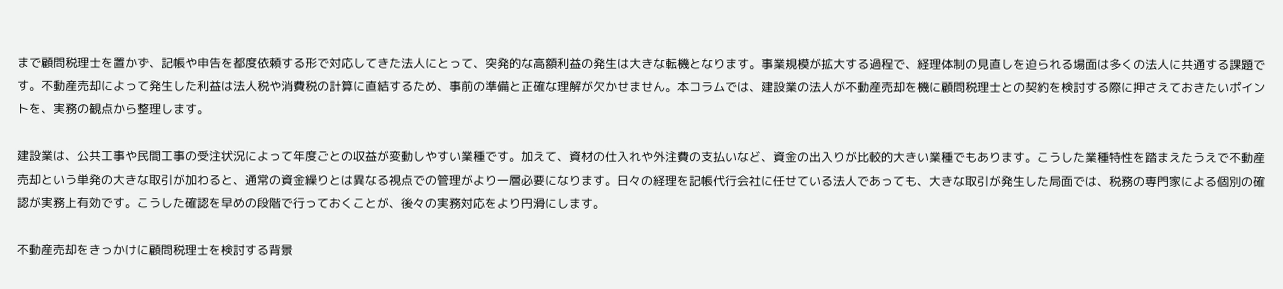まで顧問税理士を置かず、記帳や申告を都度依頼する形で対応してきた法人にとって、突発的な高額利益の発生は大きな転機となります。事業規模が拡大する過程で、経理体制の見直しを迫られる場面は多くの法人に共通する課題です。不動産売却によって発生した利益は法人税や消費税の計算に直結するため、事前の準備と正確な理解が欠かせません。本コラムでは、建設業の法人が不動産売却を機に顧問税理士との契約を検討する際に押さえておきたいポイントを、実務の観点から整理します。

建設業は、公共工事や民間工事の受注状況によって年度ごとの収益が変動しやすい業種です。加えて、資材の仕入れや外注費の支払いなど、資金の出入りが比較的大きい業種でもあります。こうした業種特性を踏まえたうえで不動産売却という単発の大きな取引が加わると、通常の資金繰りとは異なる視点での管理がより一層必要になります。日々の経理を記帳代行会社に任せている法人であっても、大きな取引が発生した局面では、税務の専門家による個別の確認が実務上有効です。こうした確認を早めの段階で行っておくことが、後々の実務対応をより円滑にします。

不動産売却をきっかけに顧問税理士を検討する背景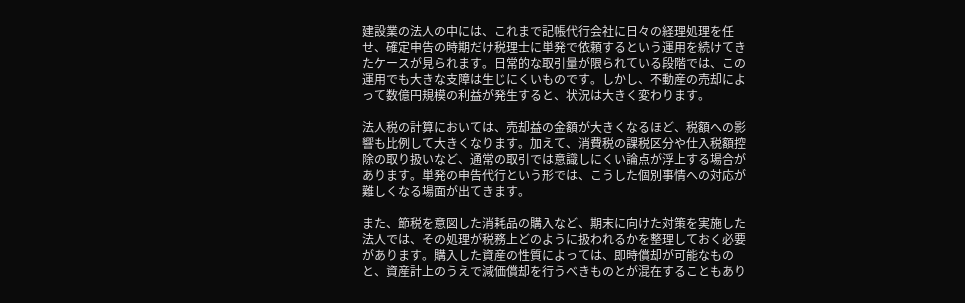建設業の法人の中には、これまで記帳代行会社に日々の経理処理を任せ、確定申告の時期だけ税理士に単発で依頼するという運用を続けてきたケースが見られます。日常的な取引量が限られている段階では、この運用でも大きな支障は生じにくいものです。しかし、不動産の売却によって数億円規模の利益が発生すると、状況は大きく変わります。

法人税の計算においては、売却益の金額が大きくなるほど、税額への影響も比例して大きくなります。加えて、消費税の課税区分や仕入税額控除の取り扱いなど、通常の取引では意識しにくい論点が浮上する場合があります。単発の申告代行という形では、こうした個別事情への対応が難しくなる場面が出てきます。

また、節税を意図した消耗品の購入など、期末に向けた対策を実施した法人では、その処理が税務上どのように扱われるかを整理しておく必要があります。購入した資産の性質によっては、即時償却が可能なものと、資産計上のうえで減価償却を行うべきものとが混在することもあり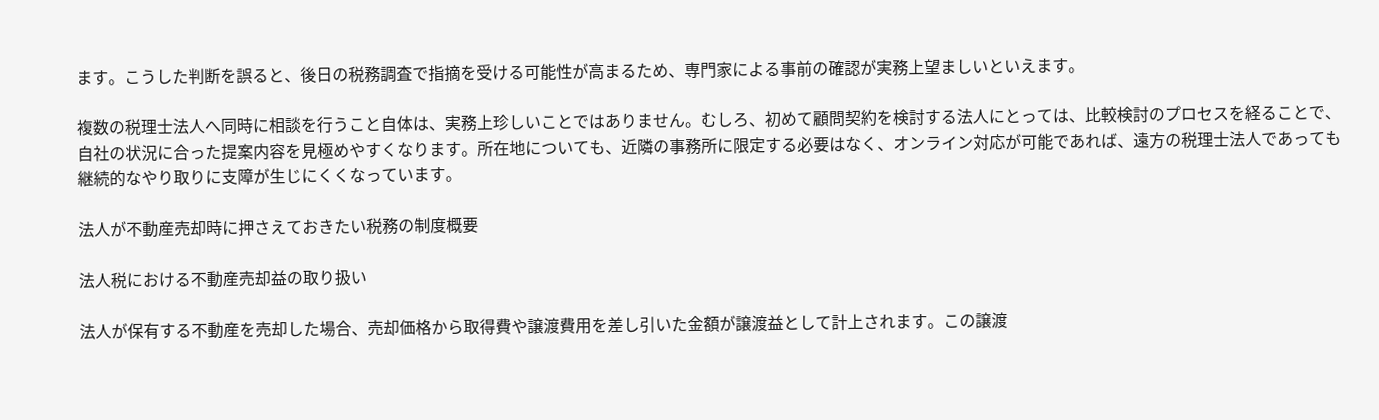ます。こうした判断を誤ると、後日の税務調査で指摘を受ける可能性が高まるため、専門家による事前の確認が実務上望ましいといえます。

複数の税理士法人へ同時に相談を行うこと自体は、実務上珍しいことではありません。むしろ、初めて顧問契約を検討する法人にとっては、比較検討のプロセスを経ることで、自社の状況に合った提案内容を見極めやすくなります。所在地についても、近隣の事務所に限定する必要はなく、オンライン対応が可能であれば、遠方の税理士法人であっても継続的なやり取りに支障が生じにくくなっています。

法人が不動産売却時に押さえておきたい税務の制度概要

法人税における不動産売却益の取り扱い

法人が保有する不動産を売却した場合、売却価格から取得費や譲渡費用を差し引いた金額が譲渡益として計上されます。この譲渡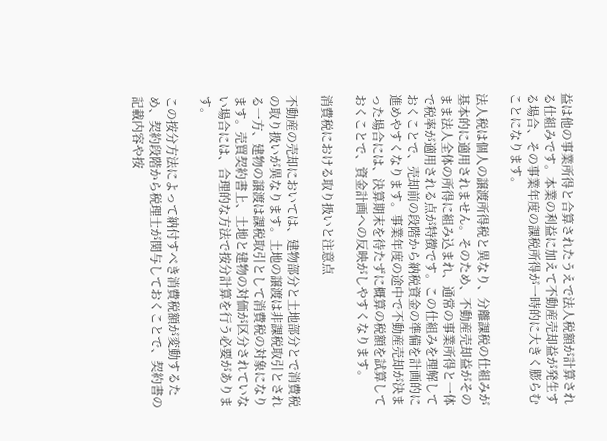益は他の事業所得と合算されたうえで法人税額が計算される仕組みです。本業の利益に加えて不動産売却益が発生する場合、その事業年度の課税所得が一時的に大きく膨らむことになります。

法人税は個人の譲渡所得税と異なり、分離課税の仕組みが基本的に適用されません。そのため、不動産売却益がそのまま法人全体の所得に組み込まれ、通常の事業所得と一体で税率が適用される点が特徴です。この仕組みを理解しておくことで、売却前の段階から納税資金の準備を計画的に進めやすくなります。事業年度の途中で不動産売却が決まった場合には、決算期末を待たずに概算の税額を試算しておくことで、資金計画への反映がしやすくなります。

消費税における取り扱いと注意点

不動産の売却においては、建物部分と土地部分とで消費税の取り扱いが異なります。土地の譲渡は非課税取引とされる一方、建物の譲渡は課税取引として消費税の対象になります。売買契約書上、土地と建物の対価が区分されていない場合には、合理的な方法で按分計算を行う必要があります。

この按分方法によって納付すべき消費税額が変動するため、契約段階から税理士が関与しておくことで、契約書の記載内容や按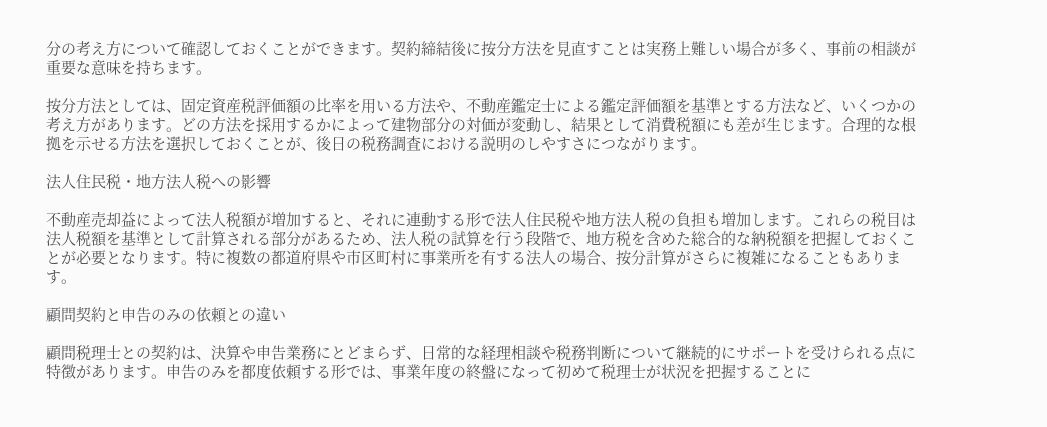分の考え方について確認しておくことができます。契約締結後に按分方法を見直すことは実務上難しい場合が多く、事前の相談が重要な意味を持ちます。

按分方法としては、固定資産税評価額の比率を用いる方法や、不動産鑑定士による鑑定評価額を基準とする方法など、いくつかの考え方があります。どの方法を採用するかによって建物部分の対価が変動し、結果として消費税額にも差が生じます。合理的な根拠を示せる方法を選択しておくことが、後日の税務調査における説明のしやすさにつながります。

法人住民税・地方法人税への影響

不動産売却益によって法人税額が増加すると、それに連動する形で法人住民税や地方法人税の負担も増加します。これらの税目は法人税額を基準として計算される部分があるため、法人税の試算を行う段階で、地方税を含めた総合的な納税額を把握しておくことが必要となります。特に複数の都道府県や市区町村に事業所を有する法人の場合、按分計算がさらに複雑になることもあります。

顧問契約と申告のみの依頼との違い

顧問税理士との契約は、決算や申告業務にとどまらず、日常的な経理相談や税務判断について継続的にサポートを受けられる点に特徴があります。申告のみを都度依頼する形では、事業年度の終盤になって初めて税理士が状況を把握することに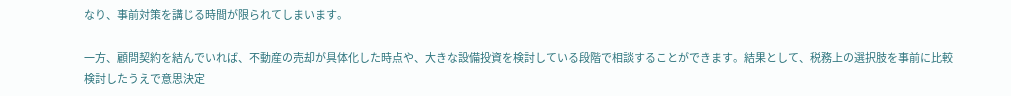なり、事前対策を講じる時間が限られてしまいます。

一方、顧問契約を結んでいれば、不動産の売却が具体化した時点や、大きな設備投資を検討している段階で相談することができます。結果として、税務上の選択肢を事前に比較検討したうえで意思決定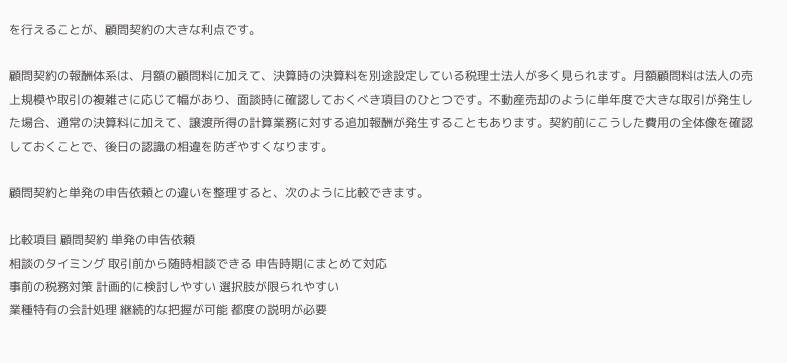を行えることが、顧問契約の大きな利点です。

顧問契約の報酬体系は、月額の顧問料に加えて、決算時の決算料を別途設定している税理士法人が多く見られます。月額顧問料は法人の売上規模や取引の複雑さに応じて幅があり、面談時に確認しておくべき項目のひとつです。不動産売却のように単年度で大きな取引が発生した場合、通常の決算料に加えて、譲渡所得の計算業務に対する追加報酬が発生することもあります。契約前にこうした費用の全体像を確認しておくことで、後日の認識の相違を防ぎやすくなります。

顧問契約と単発の申告依頼との違いを整理すると、次のように比較できます。

比較項目 顧問契約 単発の申告依頼
相談のタイミング 取引前から随時相談できる 申告時期にまとめて対応
事前の税務対策 計画的に検討しやすい 選択肢が限られやすい
業種特有の会計処理 継続的な把握が可能 都度の説明が必要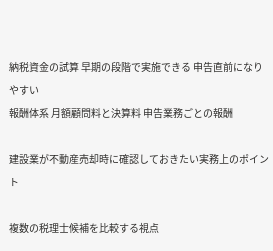納税資金の試算 早期の段階で実施できる 申告直前になりやすい
報酬体系 月額顧問料と決算料 申告業務ごとの報酬

建設業が不動産売却時に確認しておきたい実務上のポイント

複数の税理士候補を比較する視点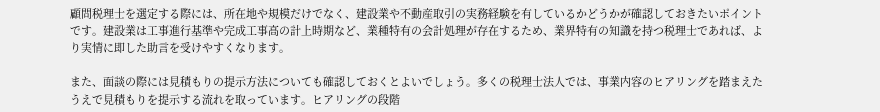顧問税理士を選定する際には、所在地や規模だけでなく、建設業や不動産取引の実務経験を有しているかどうかが確認しておきたいポイントです。建設業は工事進行基準や完成工事高の計上時期など、業種特有の会計処理が存在するため、業界特有の知識を持つ税理士であれば、より実情に即した助言を受けやすくなります。

また、面談の際には見積もりの提示方法についても確認しておくとよいでしょう。多くの税理士法人では、事業内容のヒアリングを踏まえたうえで見積もりを提示する流れを取っています。ヒアリングの段階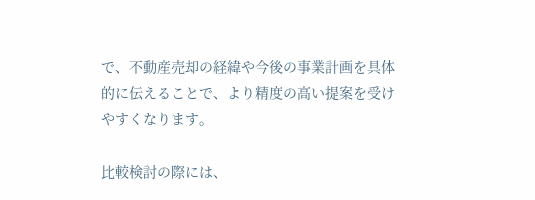で、不動産売却の経緯や今後の事業計画を具体的に伝えることで、より精度の高い提案を受けやすくなります。

比較検討の際には、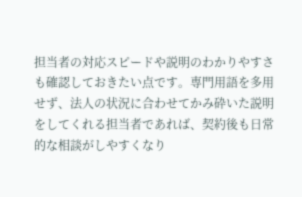担当者の対応スピードや説明のわかりやすさも確認しておきたい点です。専門用語を多用せず、法人の状況に合わせてかみ砕いた説明をしてくれる担当者であれば、契約後も日常的な相談がしやすくなり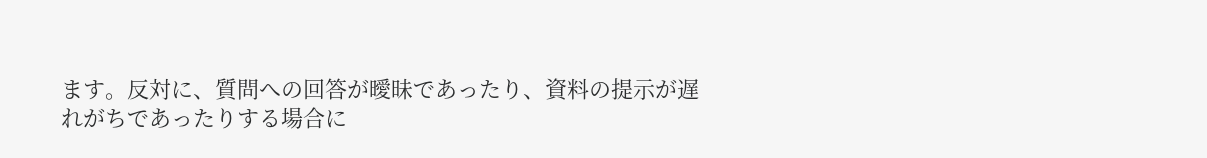ます。反対に、質問への回答が曖昧であったり、資料の提示が遅れがちであったりする場合に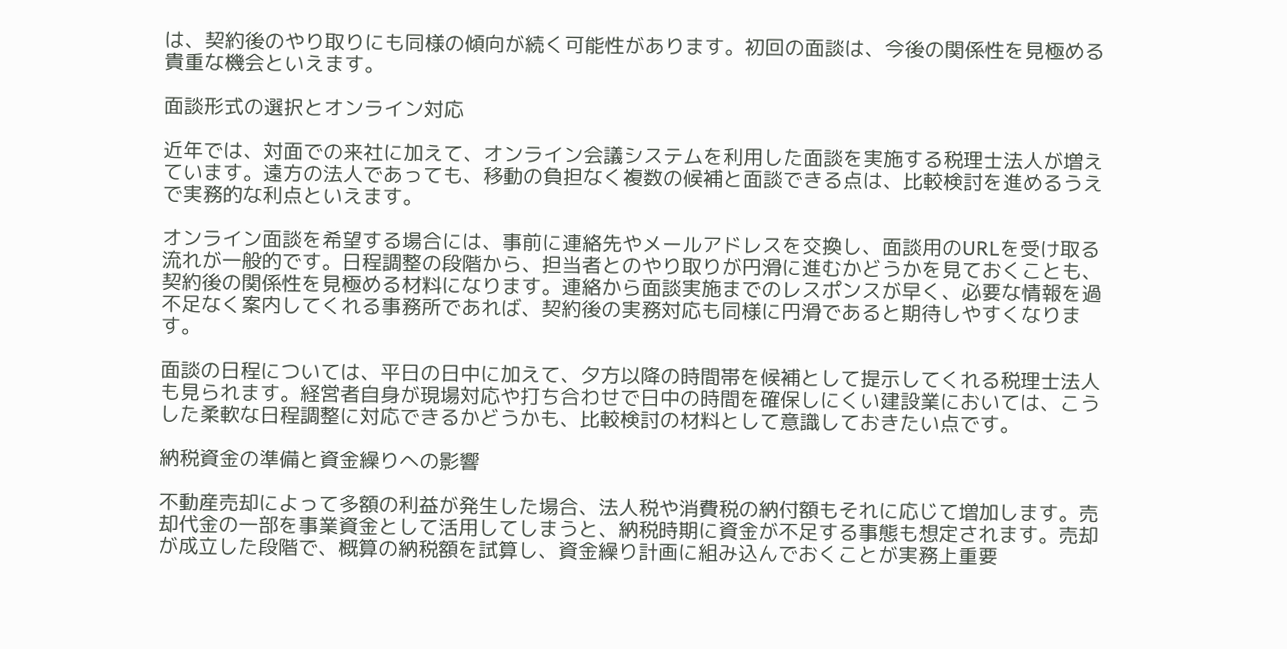は、契約後のやり取りにも同様の傾向が続く可能性があります。初回の面談は、今後の関係性を見極める貴重な機会といえます。

面談形式の選択とオンライン対応

近年では、対面での来社に加えて、オンライン会議システムを利用した面談を実施する税理士法人が増えています。遠方の法人であっても、移動の負担なく複数の候補と面談できる点は、比較検討を進めるうえで実務的な利点といえます。

オンライン面談を希望する場合には、事前に連絡先やメールアドレスを交換し、面談用のURLを受け取る流れが一般的です。日程調整の段階から、担当者とのやり取りが円滑に進むかどうかを見ておくことも、契約後の関係性を見極める材料になります。連絡から面談実施までのレスポンスが早く、必要な情報を過不足なく案内してくれる事務所であれば、契約後の実務対応も同様に円滑であると期待しやすくなります。

面談の日程については、平日の日中に加えて、夕方以降の時間帯を候補として提示してくれる税理士法人も見られます。経営者自身が現場対応や打ち合わせで日中の時間を確保しにくい建設業においては、こうした柔軟な日程調整に対応できるかどうかも、比較検討の材料として意識しておきたい点です。

納税資金の準備と資金繰りへの影響

不動産売却によって多額の利益が発生した場合、法人税や消費税の納付額もそれに応じて増加します。売却代金の一部を事業資金として活用してしまうと、納税時期に資金が不足する事態も想定されます。売却が成立した段階で、概算の納税額を試算し、資金繰り計画に組み込んでおくことが実務上重要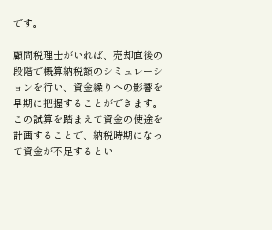です。

顧問税理士がいれば、売却直後の段階で概算納税額のシミュレーションを行い、資金繰りへの影響を早期に把握することができます。この試算を踏まえて資金の使途を計画することで、納税時期になって資金が不足するとい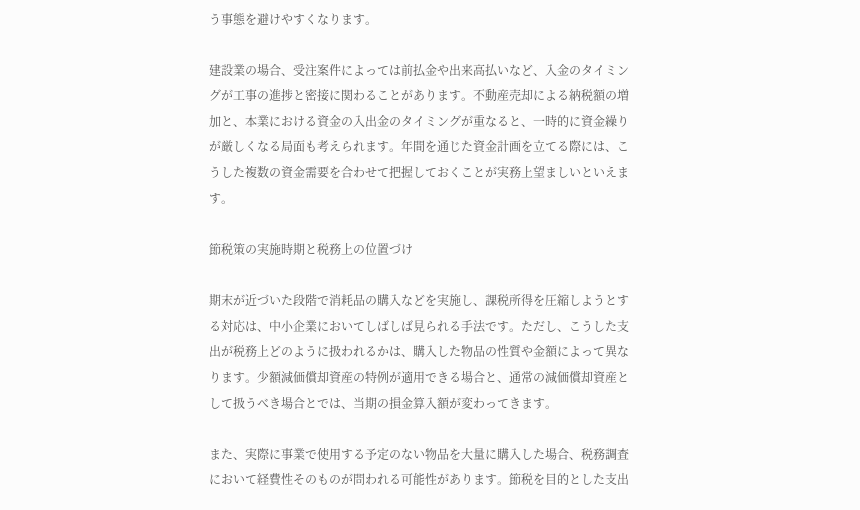う事態を避けやすくなります。

建設業の場合、受注案件によっては前払金や出来高払いなど、入金のタイミングが工事の進捗と密接に関わることがあります。不動産売却による納税額の増加と、本業における資金の入出金のタイミングが重なると、一時的に資金繰りが厳しくなる局面も考えられます。年間を通じた資金計画を立てる際には、こうした複数の資金需要を合わせて把握しておくことが実務上望ましいといえます。

節税策の実施時期と税務上の位置づけ

期末が近づいた段階で消耗品の購入などを実施し、課税所得を圧縮しようとする対応は、中小企業においてしばしば見られる手法です。ただし、こうした支出が税務上どのように扱われるかは、購入した物品の性質や金額によって異なります。少額減価償却資産の特例が適用できる場合と、通常の減価償却資産として扱うべき場合とでは、当期の損金算入額が変わってきます。

また、実際に事業で使用する予定のない物品を大量に購入した場合、税務調査において経費性そのものが問われる可能性があります。節税を目的とした支出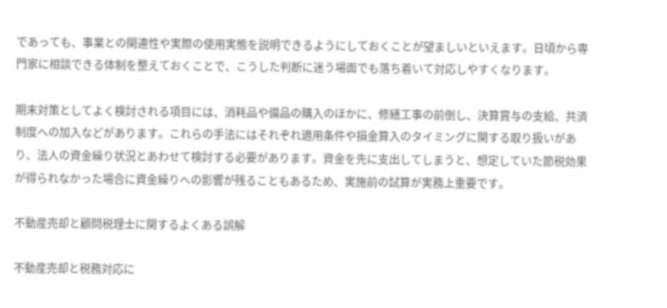であっても、事業との関連性や実際の使用実態を説明できるようにしておくことが望ましいといえます。日頃から専門家に相談できる体制を整えておくことで、こうした判断に迷う場面でも落ち着いて対応しやすくなります。

期末対策としてよく検討される項目には、消耗品や備品の購入のほかに、修繕工事の前倒し、決算賞与の支給、共済制度への加入などがあります。これらの手法にはそれぞれ適用条件や損金算入のタイミングに関する取り扱いがあり、法人の資金繰り状況とあわせて検討する必要があります。資金を先に支出してしまうと、想定していた節税効果が得られなかった場合に資金繰りへの影響が残ることもあるため、実施前の試算が実務上重要です。

不動産売却と顧問税理士に関するよくある誤解

不動産売却と税務対応に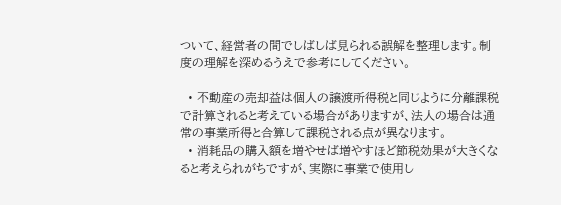ついて、経営者の間でしばしば見られる誤解を整理します。制度の理解を深めるうえで参考にしてください。

  • 不動産の売却益は個人の譲渡所得税と同じように分離課税で計算されると考えている場合がありますが、法人の場合は通常の事業所得と合算して課税される点が異なります。
  • 消耗品の購入額を増やせば増やすほど節税効果が大きくなると考えられがちですが、実際に事業で使用し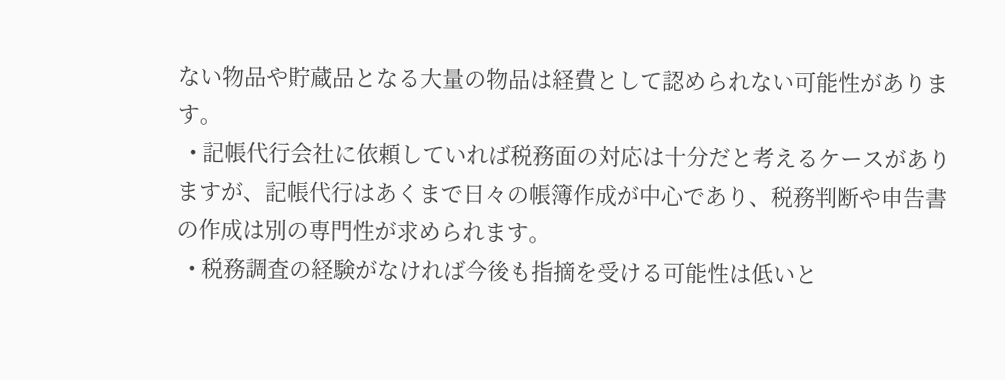ない物品や貯蔵品となる大量の物品は経費として認められない可能性があります。
  • 記帳代行会社に依頼していれば税務面の対応は十分だと考えるケースがありますが、記帳代行はあくまで日々の帳簿作成が中心であり、税務判断や申告書の作成は別の専門性が求められます。
  • 税務調査の経験がなければ今後も指摘を受ける可能性は低いと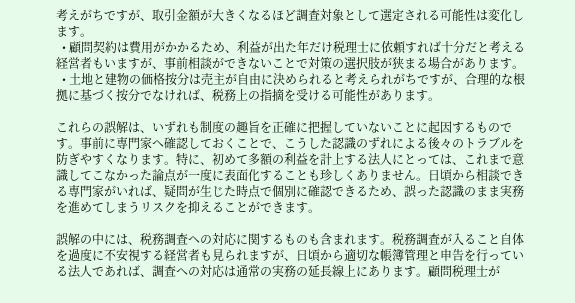考えがちですが、取引金額が大きくなるほど調査対象として選定される可能性は変化します。
  • 顧問契約は費用がかかるため、利益が出た年だけ税理士に依頼すれば十分だと考える経営者もいますが、事前相談ができないことで対策の選択肢が狭まる場合があります。
  • 土地と建物の価格按分は売主が自由に決められると考えられがちですが、合理的な根拠に基づく按分でなければ、税務上の指摘を受ける可能性があります。

これらの誤解は、いずれも制度の趣旨を正確に把握していないことに起因するものです。事前に専門家へ確認しておくことで、こうした認識のずれによる後々のトラブルを防ぎやすくなります。特に、初めて多額の利益を計上する法人にとっては、これまで意識してこなかった論点が一度に表面化することも珍しくありません。日頃から相談できる専門家がいれば、疑問が生じた時点で個別に確認できるため、誤った認識のまま実務を進めてしまうリスクを抑えることができます。

誤解の中には、税務調査への対応に関するものも含まれます。税務調査が入ること自体を過度に不安視する経営者も見られますが、日頃から適切な帳簿管理と申告を行っている法人であれば、調査への対応は通常の実務の延長線上にあります。顧問税理士が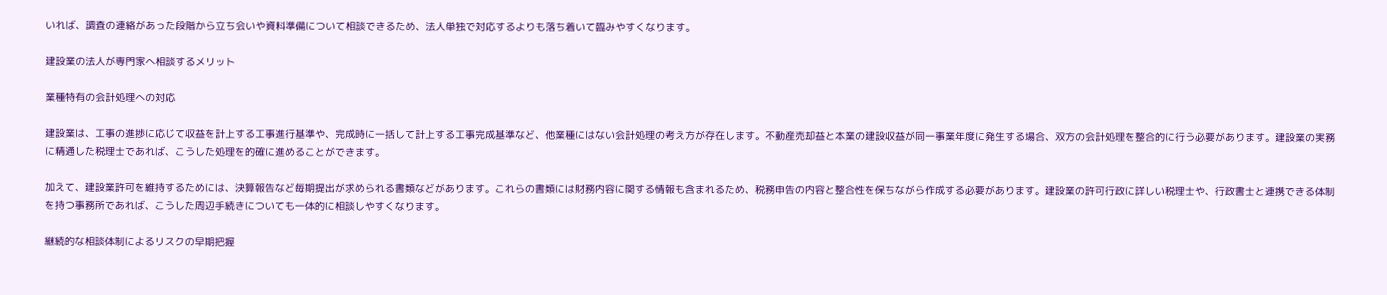いれば、調査の連絡があった段階から立ち会いや資料準備について相談できるため、法人単独で対応するよりも落ち着いて臨みやすくなります。

建設業の法人が専門家へ相談するメリット

業種特有の会計処理への対応

建設業は、工事の進捗に応じて収益を計上する工事進行基準や、完成時に一括して計上する工事完成基準など、他業種にはない会計処理の考え方が存在します。不動産売却益と本業の建設収益が同一事業年度に発生する場合、双方の会計処理を整合的に行う必要があります。建設業の実務に精通した税理士であれば、こうした処理を的確に進めることができます。

加えて、建設業許可を維持するためには、決算報告など毎期提出が求められる書類などがあります。これらの書類には財務内容に関する情報も含まれるため、税務申告の内容と整合性を保ちながら作成する必要があります。建設業の許可行政に詳しい税理士や、行政書士と連携できる体制を持つ事務所であれば、こうした周辺手続きについても一体的に相談しやすくなります。

継続的な相談体制によるリスクの早期把握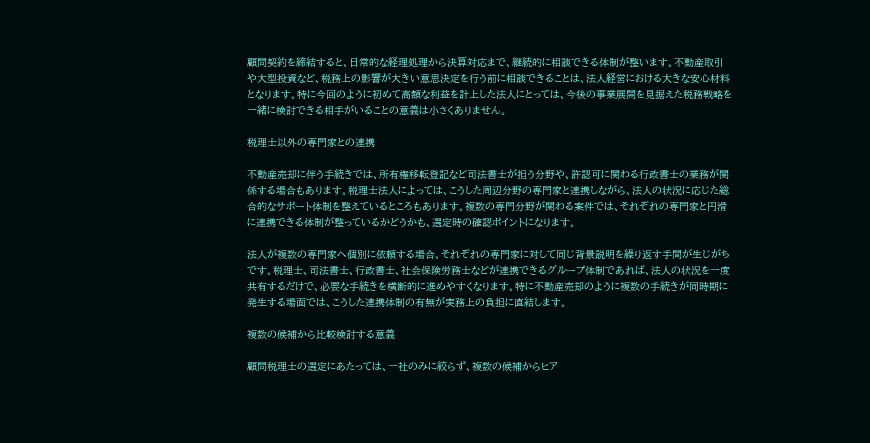顧問契約を締結すると、日常的な経理処理から決算対応まで、継続的に相談できる体制が整います。不動産取引や大型投資など、税務上の影響が大きい意思決定を行う前に相談できることは、法人経営における大きな安心材料となります。特に今回のように初めて高額な利益を計上した法人にとっては、今後の事業展開を見据えた税務戦略を一緒に検討できる相手がいることの意義は小さくありません。

税理士以外の専門家との連携

不動産売却に伴う手続きでは、所有権移転登記など司法書士が担う分野や、許認可に関わる行政書士の業務が関係する場合もあります。税理士法人によっては、こうした周辺分野の専門家と連携しながら、法人の状況に応じた総合的なサポート体制を整えているところもあります。複数の専門分野が関わる案件では、それぞれの専門家と円滑に連携できる体制が整っているかどうかも、選定時の確認ポイントになります。

法人が複数の専門家へ個別に依頼する場合、それぞれの専門家に対して同じ背景説明を繰り返す手間が生じがちです。税理士、司法書士、行政書士、社会保険労務士などが連携できるグループ体制であれば、法人の状況を一度共有するだけで、必要な手続きを横断的に進めやすくなります。特に不動産売却のように複数の手続きが同時期に発生する場面では、こうした連携体制の有無が実務上の負担に直結します。

複数の候補から比較検討する意義

顧問税理士の選定にあたっては、一社のみに絞らず、複数の候補からヒア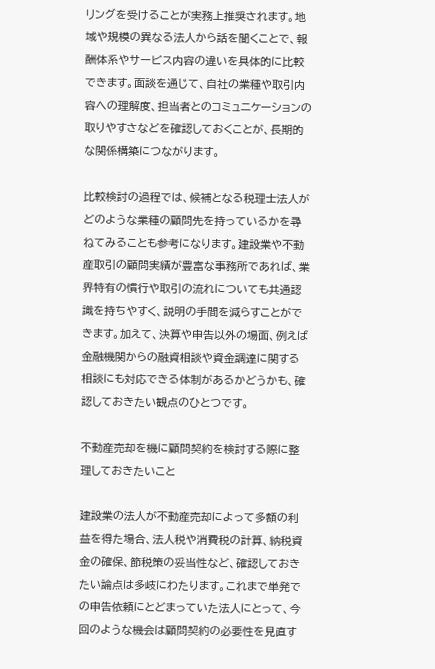リングを受けることが実務上推奨されます。地域や規模の異なる法人から話を聞くことで、報酬体系やサービス内容の違いを具体的に比較できます。面談を通じて、自社の業種や取引内容への理解度、担当者とのコミュニケーションの取りやすさなどを確認しておくことが、長期的な関係構築につながります。

比較検討の過程では、候補となる税理士法人がどのような業種の顧問先を持っているかを尋ねてみることも参考になります。建設業や不動産取引の顧問実績が豊富な事務所であれば、業界特有の慣行や取引の流れについても共通認識を持ちやすく、説明の手間を減らすことができます。加えて、決算や申告以外の場面、例えば金融機関からの融資相談や資金調達に関する相談にも対応できる体制があるかどうかも、確認しておきたい観点のひとつです。

不動産売却を機に顧問契約を検討する際に整理しておきたいこと

建設業の法人が不動産売却によって多額の利益を得た場合、法人税や消費税の計算、納税資金の確保、節税策の妥当性など、確認しておきたい論点は多岐にわたります。これまで単発での申告依頼にとどまっていた法人にとって、今回のような機会は顧問契約の必要性を見直す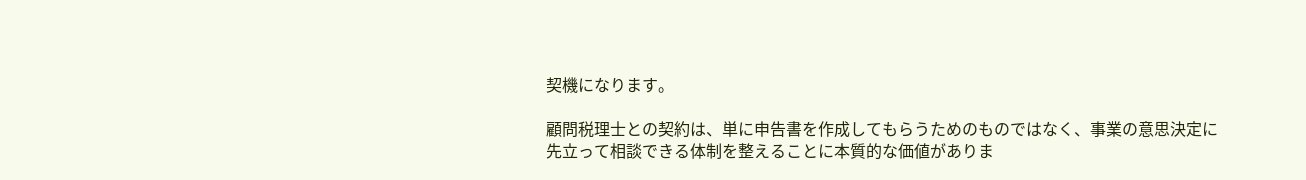契機になります。

顧問税理士との契約は、単に申告書を作成してもらうためのものではなく、事業の意思決定に先立って相談できる体制を整えることに本質的な価値がありま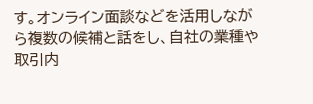す。オンライン面談などを活用しながら複数の候補と話をし、自社の業種や取引内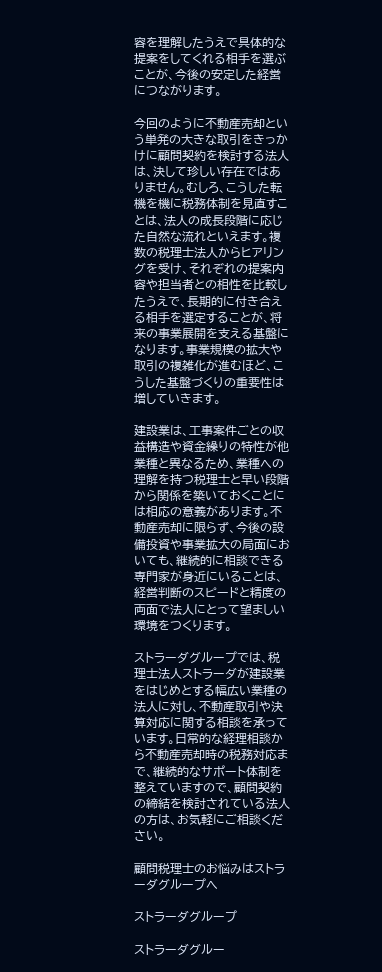容を理解したうえで具体的な提案をしてくれる相手を選ぶことが、今後の安定した経営につながります。

今回のように不動産売却という単発の大きな取引をきっかけに顧問契約を検討する法人は、決して珍しい存在ではありません。むしろ、こうした転機を機に税務体制を見直すことは、法人の成長段階に応じた自然な流れといえます。複数の税理士法人からヒアリングを受け、それぞれの提案内容や担当者との相性を比較したうえで、長期的に付き合える相手を選定することが、将来の事業展開を支える基盤になります。事業規模の拡大や取引の複雑化が進むほど、こうした基盤づくりの重要性は増していきます。

建設業は、工事案件ごとの収益構造や資金繰りの特性が他業種と異なるため、業種への理解を持つ税理士と早い段階から関係を築いておくことには相応の意義があります。不動産売却に限らず、今後の設備投資や事業拡大の局面においても、継続的に相談できる専門家が身近にいることは、経営判断のスピードと精度の両面で法人にとって望ましい環境をつくります。

ストラーダグループでは、税理士法人ストラーダが建設業をはじめとする幅広い業種の法人に対し、不動産取引や決算対応に関する相談を承っています。日常的な経理相談から不動産売却時の税務対応まで、継続的なサポート体制を整えていますので、顧問契約の締結を検討されている法人の方は、お気軽にご相談ください。

顧問税理士のお悩みはストラーダグループへ

ストラーダグループ

ストラーダグルー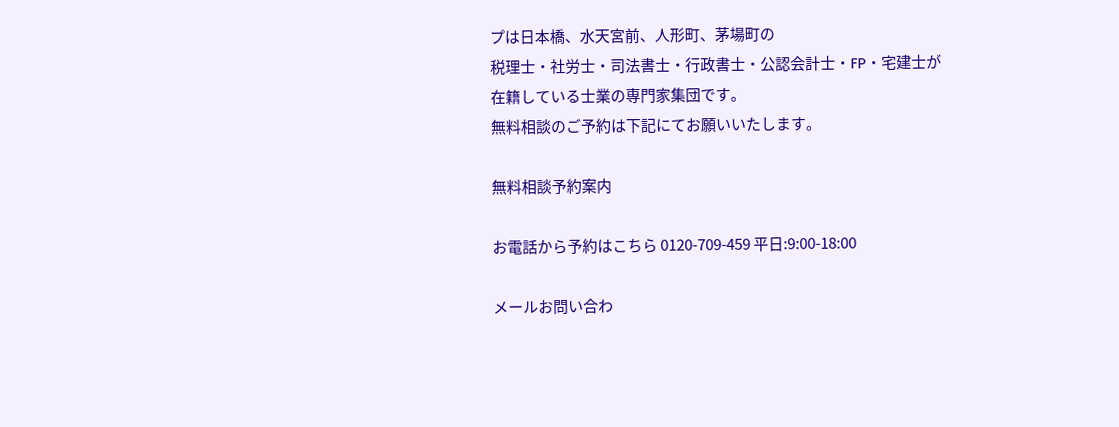プは日本橋、水天宮前、人形町、茅場町の
税理士・社労士・司法書士・行政書士・公認会計士・FP・宅建士が在籍している士業の専門家集団です。
無料相談のご予約は下記にてお願いいたします。

無料相談予約案内

お電話から予約はこちら 0120-709-459 平日:9:00-18:00

メールお問い合わ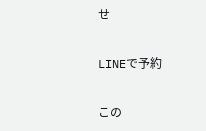せ

LINEで予約

この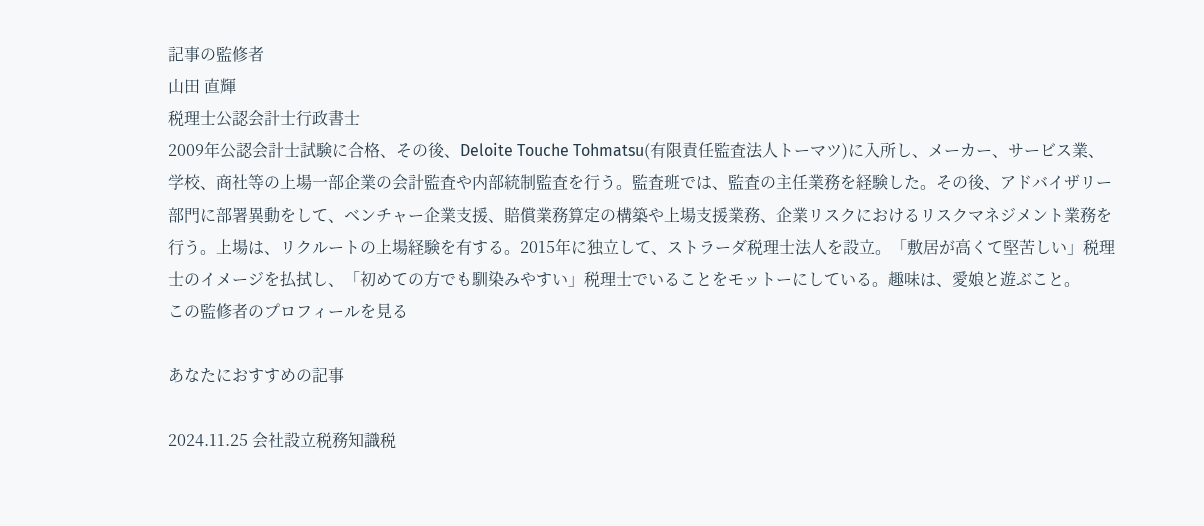記事の監修者
山田 直輝
税理士公認会計士行政書士
2009年公認会計士試験に合格、その後、Deloite Touche Tohmatsu(有限責任監査法人トーマツ)に入所し、メーカー、サービス業、学校、商社等の上場一部企業の会計監査や内部統制監査を行う。監査班では、監査の主任業務を経験した。その後、アドバイザリー部門に部署異動をして、ベンチャー企業支援、賠償業務算定の構築や上場支援業務、企業リスクにおけるリスクマネジメント業務を行う。上場は、リクルートの上場経験を有する。2015年に独立して、ストラーダ税理士法人を設立。「敷居が高くて堅苦しい」税理士のイメージを払拭し、「初めての方でも馴染みやすい」税理士でいることをモットーにしている。趣味は、愛娘と遊ぶこと。
この監修者のプロフィールを見る

あなたにおすすめの記事

2024.11.25 会社設立税務知識税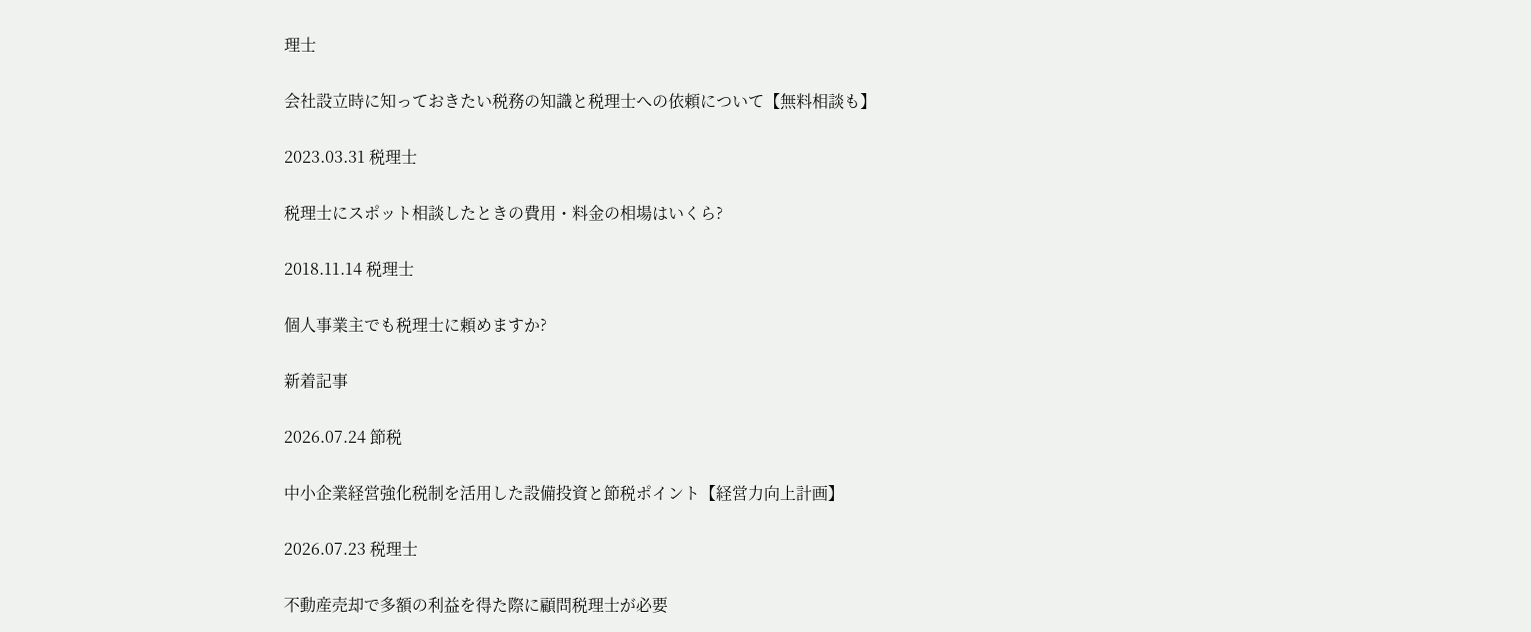理士

会社設立時に知っておきたい税務の知識と税理士への依頼について【無料相談も】

2023.03.31 税理士

税理士にスポット相談したときの費用・料金の相場はいくら?

2018.11.14 税理士

個人事業主でも税理士に頼めますか?

新着記事

2026.07.24 節税

中小企業経営強化税制を活用した設備投資と節税ポイント【経営力向上計画】

2026.07.23 税理士

不動産売却で多額の利益を得た際に顧問税理士が必要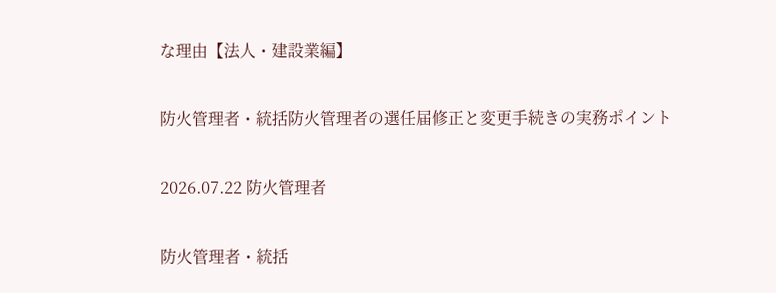な理由【法人・建設業編】

防火管理者・統括防火管理者の選任届修正と変更手続きの実務ポイント

2026.07.22 防火管理者

防火管理者・統括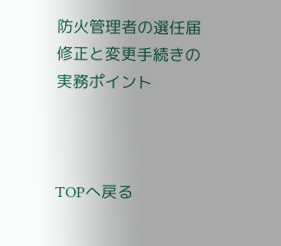防火管理者の選任届修正と変更手続きの実務ポイント



TOPへ戻る